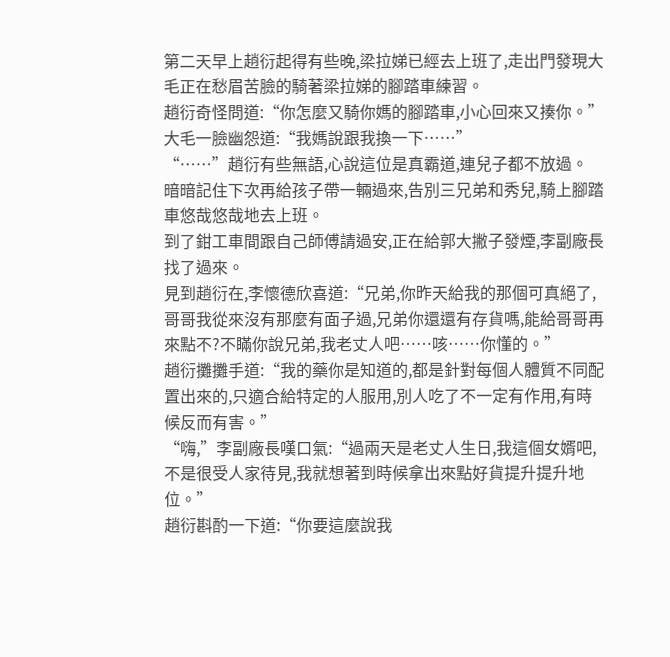第二天早上趙衍起得有些晚,梁拉娣已經去上班了,走出門發現大毛正在愁眉苦臉的騎著梁拉娣的腳踏車練習。
趙衍奇怪問道:“你怎麼又騎你媽的腳踏車,小心回來又揍你。”
大毛一臉幽怨道:“我媽說跟我換一下……”
“……”趙衍有些無語,心說這位是真霸道,連兒子都不放過。
暗暗記住下次再給孩子帶一輛過來,告別三兄弟和秀兒,騎上腳踏車悠哉悠哉地去上班。
到了鉗工車間跟自己師傅請過安,正在給郭大撇子發煙,李副廠長找了過來。
見到趙衍在,李懷德欣喜道:“兄弟,你昨天給我的那個可真絕了,哥哥我從來沒有那麼有面子過,兄弟你還還有存貨嗎,能給哥哥再來點不?不瞞你說兄弟,我老丈人吧……咳……你懂的。”
趙衍攤攤手道:“我的藥你是知道的,都是針對每個人體質不同配置出來的,只適合給特定的人服用,別人吃了不一定有作用,有時候反而有害。”
“嗨,”李副廠長嘆口氣:“過兩天是老丈人生日,我這個女婿吧,不是很受人家待見,我就想著到時候拿出來點好貨提升提升地位。”
趙衍斟酌一下道:“你要這麼說我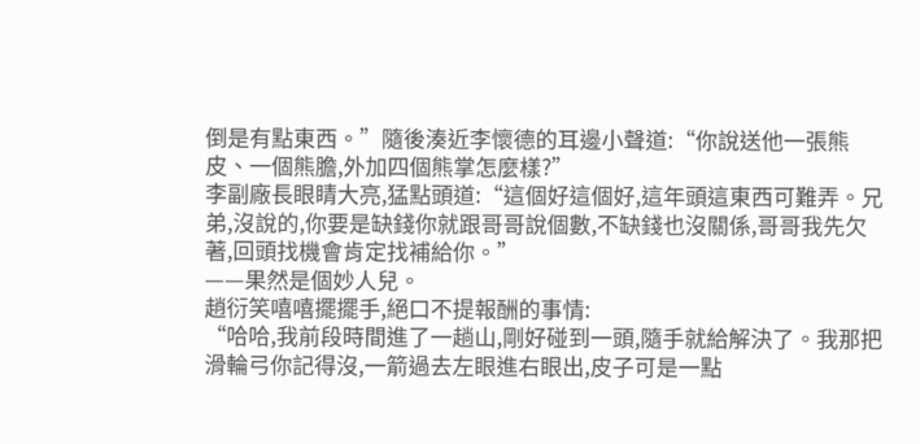倒是有點東西。”隨後湊近李懷德的耳邊小聲道:“你說送他一張熊皮、一個熊膽,外加四個熊掌怎麼樣?”
李副廠長眼睛大亮,猛點頭道:“這個好這個好,這年頭這東西可難弄。兄弟,沒說的,你要是缺錢你就跟哥哥說個數,不缺錢也沒關係,哥哥我先欠著,回頭找機會肯定找補給你。”
——果然是個妙人兒。
趙衍笑嘻嘻擺擺手,絕口不提報酬的事情:
“哈哈,我前段時間進了一趟山,剛好碰到一頭,隨手就給解決了。我那把滑輪弓你記得沒,一箭過去左眼進右眼出,皮子可是一點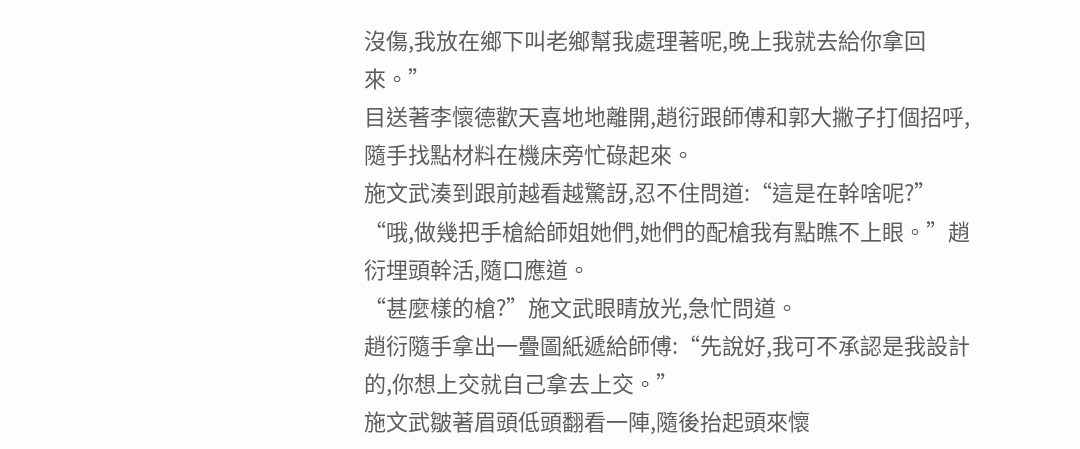沒傷,我放在鄉下叫老鄉幫我處理著呢,晚上我就去給你拿回來。”
目送著李懷德歡天喜地地離開,趙衍跟師傅和郭大撇子打個招呼,隨手找點材料在機床旁忙碌起來。
施文武湊到跟前越看越驚訝,忍不住問道:“這是在幹啥呢?”
“哦,做幾把手槍給師姐她們,她們的配槍我有點瞧不上眼。”趙衍埋頭幹活,隨口應道。
“甚麼樣的槍?”施文武眼睛放光,急忙問道。
趙衍隨手拿出一疊圖紙遞給師傅:“先說好,我可不承認是我設計的,你想上交就自己拿去上交。”
施文武皺著眉頭低頭翻看一陣,隨後抬起頭來懷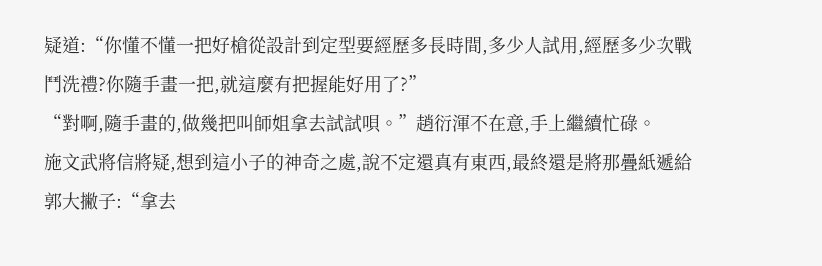疑道:“你懂不懂一把好槍從設計到定型要經歷多長時間,多少人試用,經歷多少次戰鬥洗禮?你隨手畫一把,就這麼有把握能好用了?”
“對啊,隨手畫的,做幾把叫師姐拿去試試唄。”趙衍渾不在意,手上繼續忙碌。
施文武將信將疑,想到這小子的神奇之處,說不定還真有東西,最終還是將那疊紙遞給郭大撇子:“拿去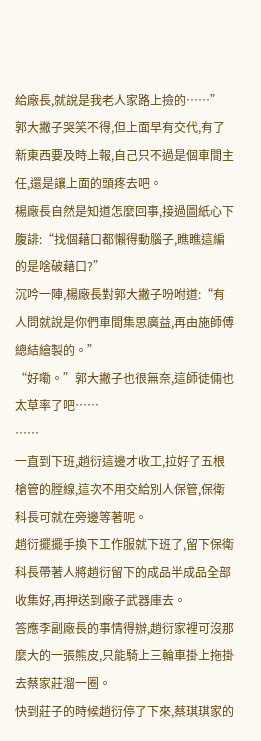給廠長,就說是我老人家路上撿的……”
郭大撇子哭笑不得,但上面早有交代,有了新東西要及時上報,自己只不過是個車間主任,還是讓上面的頭疼去吧。
楊廠長自然是知道怎麼回事,接過圖紙心下腹誹:“找個藉口都懶得動腦子,瞧瞧這編的是啥破藉口?”
沉吟一陣,楊廠長對郭大撇子吩咐道:“有人問就說是你們車間集思廣益,再由施師傅總結繪製的。”
“好嘞。”郭大撇子也很無奈,這師徒倆也太草率了吧……
……
一直到下班,趙衍這邊才收工,拉好了五根槍管的膛線,這次不用交給別人保管,保衛科長可就在旁邊等著呢。
趙衍擺擺手換下工作服就下班了,留下保衛科長帶著人將趙衍留下的成品半成品全部收集好,再押送到廠子武器庫去。
答應李副廠長的事情得辦,趙衍家裡可沒那麼大的一張熊皮,只能騎上三輪車掛上拖掛去蔡家莊溜一圈。
快到莊子的時候趙衍停了下來,蔡琪琪家的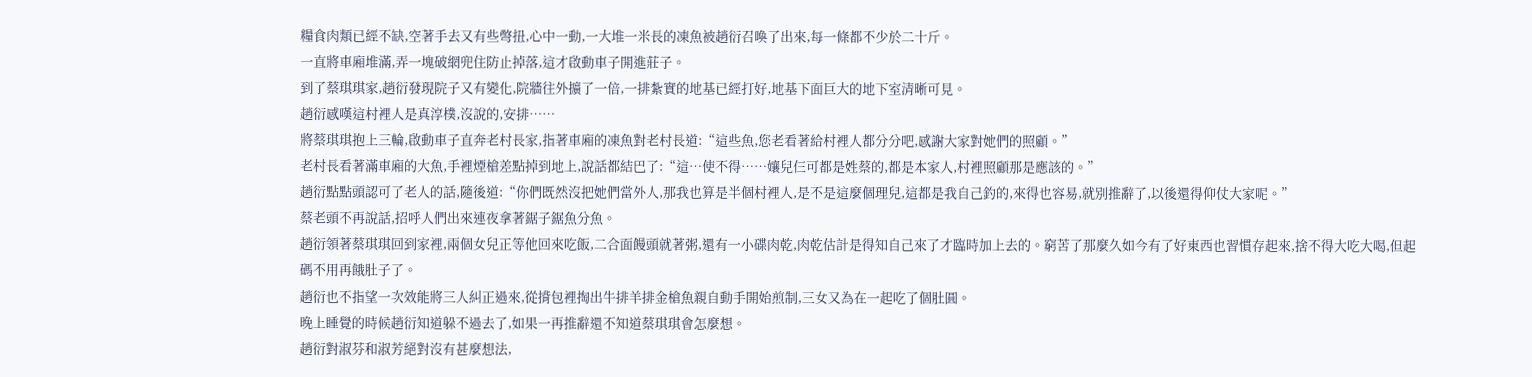糧食肉類已經不缺,空著手去又有些彆扭,心中一動,一大堆一米長的凍魚被趙衍召喚了出來,每一條都不少於二十斤。
一直將車廂堆滿,弄一塊破網兜住防止掉落,這才啟動車子開進莊子。
到了蔡琪琪家,趙衍發現院子又有變化,院牆往外擴了一倍,一排紮實的地基已經打好,地基下面巨大的地下室清晰可見。
趙衍感嘆這村裡人是真淳樸,沒說的,安排……
將蔡琪琪抱上三輪,啟動車子直奔老村長家,指著車廂的凍魚對老村長道:“這些魚,您老看著給村裡人都分分吧,感謝大家對她們的照顧。”
老村長看著滿車廂的大魚,手裡煙槍差點掉到地上,說話都結巴了:“這…使不得……孃兒仨可都是姓蔡的,都是本家人,村裡照顧那是應該的。”
趙衍點點頭認可了老人的話,隨後道:“你們既然沒把她們當外人,那我也算是半個村裡人,是不是這麼個理兒,這都是我自己釣的,來得也容易,就別推辭了,以後還得仰仗大家呢。”
蔡老頭不再說話,招呼人們出來連夜拿著鋸子鋸魚分魚。
趙衍領著蔡琪琪回到家裡,兩個女兒正等他回來吃飯,二合面饅頭就著粥,還有一小碟肉乾,肉乾估計是得知自己來了才臨時加上去的。窮苦了那麼久如今有了好東西也習慣存起來,捨不得大吃大喝,但起碼不用再餓肚子了。
趙衍也不指望一次效能將三人糾正過來,從揹包裡掏出牛排羊排金槍魚親自動手開始煎制,三女又為在一起吃了個肚圓。
晚上睡覺的時候趙衍知道躲不過去了,如果一再推辭還不知道蔡琪琪會怎麼想。
趙衍對淑芬和淑芳絕對沒有甚麼想法,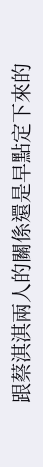跟蔡淇淇兩人的關係還是早點定下來的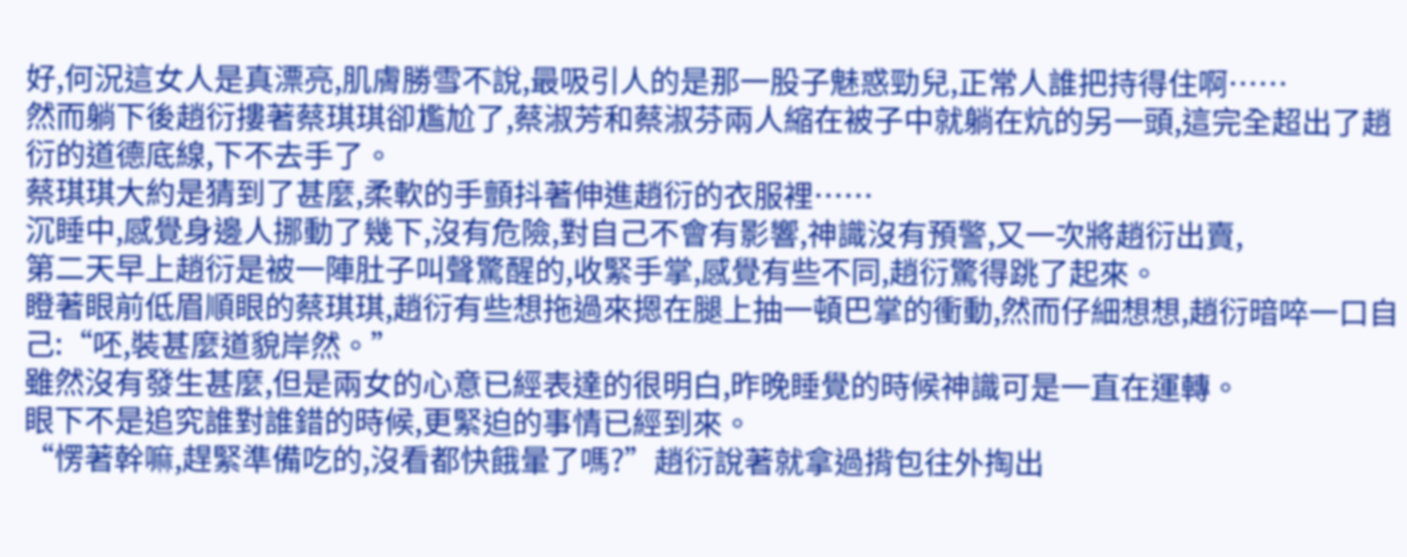好,何況這女人是真漂亮,肌膚勝雪不說,最吸引人的是那一股子魅惑勁兒,正常人誰把持得住啊……
然而躺下後趙衍摟著蔡琪琪卻尷尬了,蔡淑芳和蔡淑芬兩人縮在被子中就躺在炕的另一頭,這完全超出了趙衍的道德底線,下不去手了。
蔡琪琪大約是猜到了甚麼,柔軟的手顫抖著伸進趙衍的衣服裡……
沉睡中,感覺身邊人挪動了幾下,沒有危險,對自己不會有影響,神識沒有預警,又一次將趙衍出賣,
第二天早上趙衍是被一陣肚子叫聲驚醒的,收緊手掌,感覺有些不同,趙衍驚得跳了起來。
瞪著眼前低眉順眼的蔡琪琪,趙衍有些想拖過來摁在腿上抽一頓巴掌的衝動,然而仔細想想,趙衍暗啐一口自己:“呸,裝甚麼道貌岸然。”
雖然沒有發生甚麼,但是兩女的心意已經表達的很明白,昨晚睡覺的時候神識可是一直在運轉。
眼下不是追究誰對誰錯的時候,更緊迫的事情已經到來。
“愣著幹嘛,趕緊準備吃的,沒看都快餓暈了嗎?”趙衍說著就拿過揹包往外掏出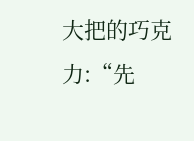大把的巧克力:“先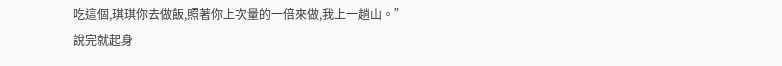吃這個,琪琪你去做飯,照著你上次量的一倍來做,我上一趟山。”
說完就起身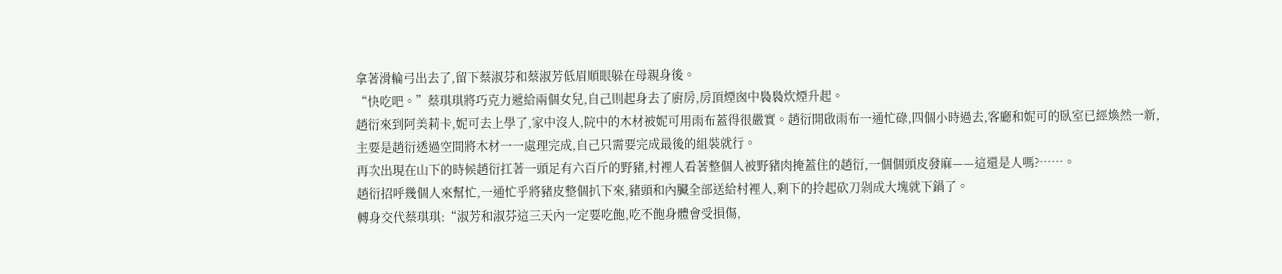拿著滑輪弓出去了,留下蔡淑芬和蔡淑芳低眉順眼躲在母親身後。
“快吃吧。”蔡琪琪將巧克力遞給兩個女兒,自己則起身去了廚房,房頂煙囪中裊裊炊煙升起。
趙衍來到阿美莉卡,妮可去上學了,家中沒人,院中的木材被妮可用雨布蓋得很嚴實。趙衍開啟雨布一通忙碌,四個小時過去,客廳和妮可的臥室已經煥然一新,主要是趙衍透過空間將木材一一處理完成,自己只需要完成最後的組裝就行。
再次出現在山下的時候趙衍扛著一頭足有六百斤的野豬,村裡人看著整個人被野豬肉掩蓋住的趙衍,一個個頭皮發麻——這還是人嗎?……。
趙衍招呼幾個人來幫忙,一通忙乎將豬皮整個扒下來,豬頭和內臟全部送給村裡人,剩下的拎起砍刀剁成大塊就下鍋了。
轉身交代蔡琪琪:“淑芳和淑芬這三天內一定要吃飽,吃不飽身體會受損傷,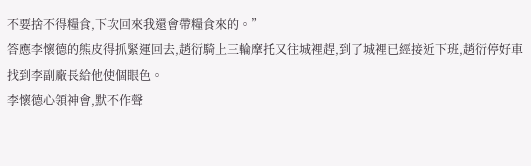不要捨不得糧食,下次回來我還會帶糧食來的。”
答應李懷德的熊皮得抓緊運回去,趙衍騎上三輪摩托又往城裡趕,到了城裡已經接近下班,趙衍停好車找到李副廠長給他使個眼色。
李懷德心領神會,默不作聲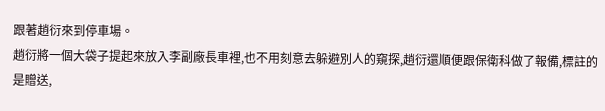跟著趙衍來到停車場。
趙衍將一個大袋子提起來放入李副廠長車裡,也不用刻意去躲避別人的窺探,趙衍還順便跟保衛科做了報備,標註的是贈送,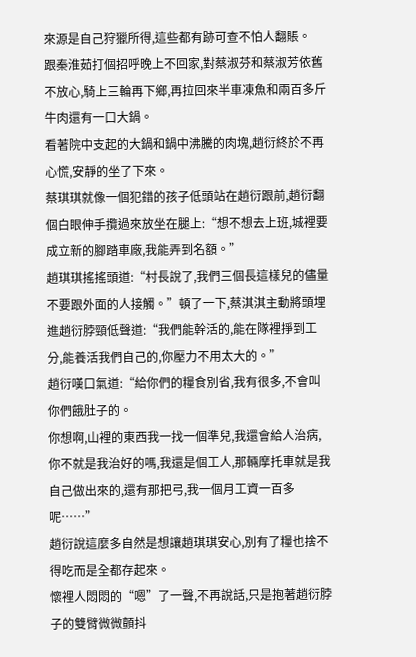來源是自己狩獵所得,這些都有跡可查不怕人翻賬。
跟秦淮茹打個招呼晚上不回家,對蔡淑芬和蔡淑芳依舊不放心,騎上三輪再下鄉,再拉回來半車凍魚和兩百多斤牛肉還有一口大鍋。
看著院中支起的大鍋和鍋中沸騰的肉塊,趙衍終於不再心慌,安靜的坐了下來。
蔡琪琪就像一個犯錯的孩子低頭站在趙衍跟前,趙衍翻個白眼伸手攬過來放坐在腿上:“想不想去上班,城裡要成立新的腳踏車廠,我能弄到名額。”
趙琪琪搖搖頭道:“村長說了,我們三個長這樣兒的儘量不要跟外面的人接觸。”頓了一下,蔡淇淇主動將頭埋進趙衍脖頸低聲道:“我們能幹活的,能在隊裡掙到工分,能養活我們自己的,你壓力不用太大的。”
趙衍嘆口氣道:“給你們的糧食別省,我有很多,不會叫你們餓肚子的。
你想啊,山裡的東西我一找一個準兒,我還會給人治病,你不就是我治好的嗎,我還是個工人,那輛摩托車就是我自己做出來的,還有那把弓,我一個月工資一百多呢……”
趙衍說這麼多自然是想讓趙琪琪安心,別有了糧也捨不得吃而是全都存起來。
懷裡人悶悶的“嗯”了一聲,不再說話,只是抱著趙衍脖子的雙臂微微顫抖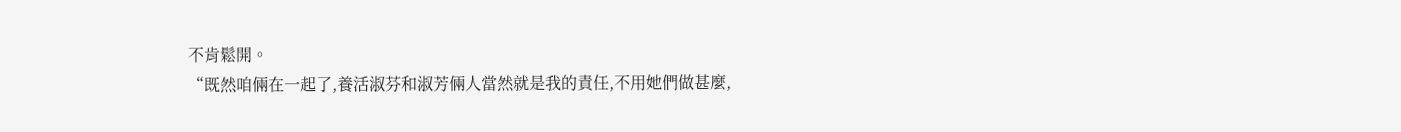不肯鬆開。
“既然咱倆在一起了,養活淑芬和淑芳倆人當然就是我的責任,不用她們做甚麼,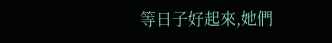等日子好起來,她們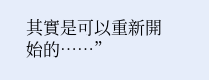其實是可以重新開始的……”